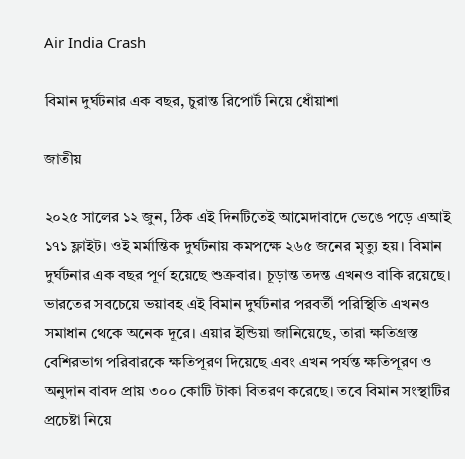Air India Crash

বিমান দুর্ঘটনার এক বছর, চুরান্ত রিপোর্ট নিয়ে ধোঁয়াশা

জাতীয়

২০২৫ সালের ১২ জুন, ঠিক এই দিনটিতেই আমেদাবাদে ভেঙে পড়ে এআই ১৭১ ফ্লাইট। ওই মর্মান্তিক দুর্ঘটনায় কমপক্ষে ২৬৫ জনের মৃত্যু হয়। বিমান দুর্ঘটনার এক বছর পূর্ণ হয়েছে শুক্রবার। চূড়ান্ত তদন্ত এখনও বাকি রয়েছে। ভারতের সবচেয়ে ভয়াবহ এই বিমান দুর্ঘটনার পরবর্তী পরিস্থিতি এখনও সমাধান থেকে অনেক দূরে। এয়ার ইন্ডিয়া জানিয়েছে, তারা ক্ষতিগ্রস্ত বেশিরভাগ পরিবারকে ক্ষতিপূরণ দিয়েছে এবং এখন পর্যন্ত ক্ষতিপূরণ ও অনুদান বাবদ প্রায় ৩০০ কোটি টাকা বিতরণ করেছে। তবে বিমান সংস্থাটির প্রচেষ্টা নিয়ে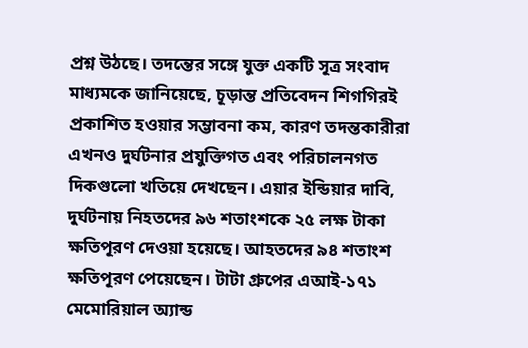প্রশ্ন উঠছে। তদন্তের সঙ্গে যুক্ত একটি সূত্র সংবাদ মাধ্যমকে জানিয়েছে, চূড়ান্ত প্রতিবেদন শিগগিরই প্রকাশিত হওয়ার সম্ভাবনা কম, কারণ তদন্তকারীরা এখনও দুর্ঘটনার প্রযুক্তিগত এবং পরিচালনগত দিকগুলো খতিয়ে দেখছেন। এয়ার ইন্ডিয়ার দাবি, দুর্ঘটনায় নিহতদের ৯৬ শতাংশকে ২৫ লক্ষ টাকা ক্ষতিপূরণ দেওয়া হয়েছে। আহতদের ৯৪ শতাংশ ক্ষতিপূরণ পেয়েছেন। টাটা গ্রুপের এআই-১৭১ মেমোরিয়াল অ্যান্ড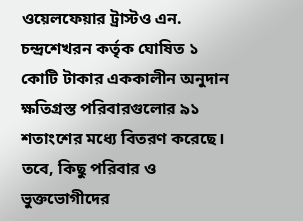ওয়েলফেয়ার ট্রাস্টও এন. চন্দ্রশেখরন কর্তৃক ঘোষিত ১ কোটি টাকার এককালীন অনুদান ক্ষতিগ্রস্ত পরিবারগুলোর ৯১ শতাংশের মধ্যে বিতরণ করেছে। তবে, কিছু পরিবার ও ভুক্তভোগীদের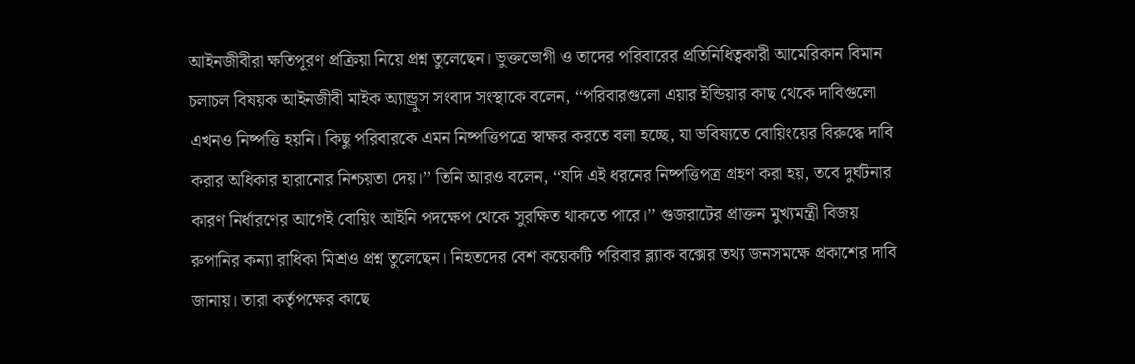আইনজীবীরা ক্ষতিপূরণ প্রক্রিয়া নিয়ে প্রশ্ন তুলেছেন। ভুক্তভোগী ও তাদের পরিবারের প্রতিনিধিত্বকারী আমেরিকান বিমান চলাচল বিষয়ক আইনজীবী মাইক অ্যান্ড্রুস সংবাদ সংস্থাকে বলেন, ‘‘পরিবারগুলো এয়ার ইন্ডিয়ার কাছ থেকে দাবিগুলো এখনও নিষ্পত্তি হয়নি। কিছু পরিবারকে এমন নিষ্পত্তিপত্রে স্বাক্ষর করতে বলা হচ্ছে, যা ভবিষ্যতে বোয়িংয়ের বিরুদ্ধে দাবি করার অধিকার হারানোর নিশ্চয়তা দেয়।’’ তিনি আরও বলেন, ‘‘যদি এই ধরনের নিষ্পত্তিপত্র গ্রহণ করা হয়, তবে দুর্ঘটনার কারণ নির্ধারণের আগেই বোয়িং আইনি পদক্ষেপ থেকে সুরক্ষিত থাকতে পারে।’’ গুজরাটের প্রাক্তন মুখ্যমন্ত্রী বিজয় রুপানির কন্যা রাধিকা মিশ্রও প্রশ্ন তুলেছেন। নিহতদের বেশ কয়েকটি পরিবার ব্ল্যাক বক্সের তথ্য জনসমক্ষে প্রকাশের দাবি জানায়। তারা কর্তৃপক্ষের কাছে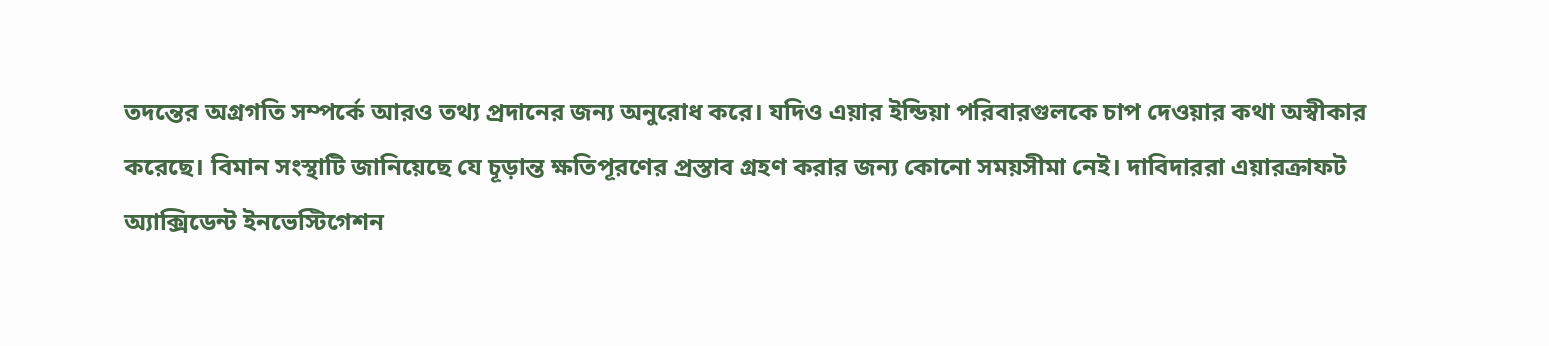তদন্তের অগ্রগতি সম্পর্কে আরও তথ্য প্রদানের জন্য অনুরোধ করে। যদিও এয়ার ইন্ডিয়া পরিবারগুলকে চাপ দেওয়ার কথা অস্বীকার করেছে। বিমান সংস্থাটি জানিয়েছে যে চূড়ান্ত ক্ষতিপূরণের প্রস্তাব গ্রহণ করার জন্য কোনো সময়সীমা নেই। দাবিদাররা এয়ারক্রাফট অ্যাক্সিডেন্ট ইনভেস্টিগেশন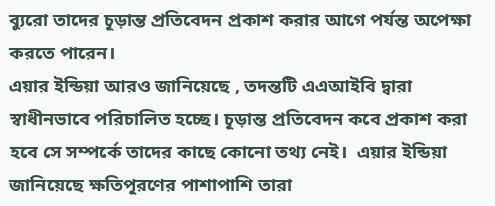ব্যুরো তাদের চূড়ান্ত প্রতিবেদন প্রকাশ করার আগে পর্যন্ত অপেক্ষা করতে পারেন।
এয়ার ইন্ডিয়া আরও জানিয়েছে , তদন্তটি এএআইবি দ্বারা স্বাধীনভাবে পরিচালিত হচ্ছে। চূড়ান্ত প্রতিবেদন কবে প্রকাশ করা হবে সে সম্পর্কে তাদের কাছে কোনো তথ্য নেই।  এয়ার ইন্ডিয়া জানিয়েছে ক্ষতিপূরণের পাশাপাশি তারা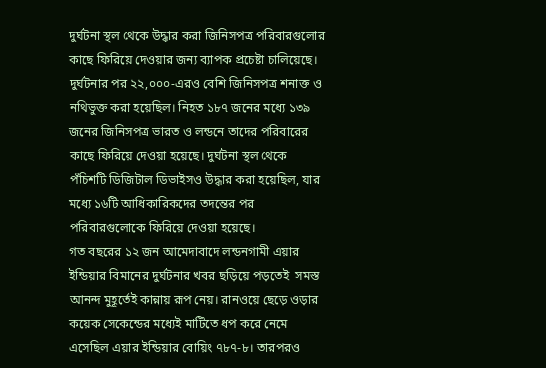দুর্ঘটনা স্থল থেকে উদ্ধার করা জিনিসপত্র পরিবারগুলোর কাছে ফিরিয়ে দেওয়ার জন্য ব্যাপক প্রচেষ্টা চালিয়েছে। দুর্ঘটনার পর ২২,০০০-এরও বেশি জিনিসপত্র শনাক্ত ও নথিভুক্ত করা হয়েছিল। নিহত ১৮৭ জনের মধ্যে ১৩৯ জনের জিনিসপত্র ভারত ও লন্ডনে তাদের পরিবারের কাছে ফিরিয়ে দেওয়া হয়েছে। দুর্ঘটনা স্থল থেকে পঁচিশটি ডিজিটাল ডিভাইসও উদ্ধার করা হয়েছিল, যার মধ্যে ১৬টি আধিকারিকদের তদন্তের পর পরিবারগুলোকে ফিরিয়ে দেওয়া হয়েছে।
গত বছরের ১২ জন আমেদাবাদে লন্ডনগামী এয়ার ইন্ডিয়ার বিমানের দুর্ঘটনার খবর ছড়িয়ে পড়তেই  সমস্ত আনন্দ মুহূর্তেই কান্নায় রূপ নেয়। রানওয়ে ছেড়ে ওড়ার কয়েক সেকেন্ডের মধ্যেই মাটিতে ধপ করে নেমে এসেছিল এয়ার ইন্ডিয়ার বোয়িং ৭৮৭-৮। তারপরও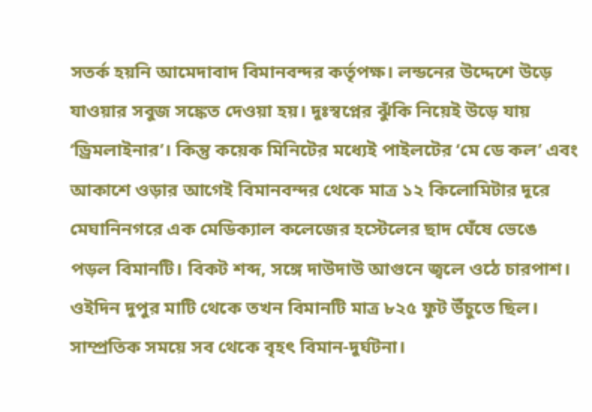সতর্ক হয়নি আমেদাবাদ বিমানবন্দর কর্তৃপক্ষ। লন্ডনের উদ্দেশে উড়ে যাওয়ার সবুজ সঙ্কেত দেওয়া হয়। দুঃস্বপ্নের ঝুঁকি নিয়েই উড়ে যায় ‘ড্রিমলাইনার’। কিন্তু কয়েক মিনিটের মধ্যেই পাইলটের ‘মে ডে কল’ এবং আকাশে ওড়ার আগেই বিমানবন্দর থেকে মাত্র ১২ কিলোমিটার দূরে মেঘানিনগরে এক মেডিক্যাল কলেজের হস্টেলের ছাদ ঘেঁষে ভেঙে পড়ল বিমানটি। বিকট শব্দ, সঙ্গে দাউদাউ আগুনে জ্বলে ওঠে চারপাশ। ওইদিন দুপুর মাটি থেকে তখন বিমানটি মাত্র ৮২৫ ফুট উঁচুতে ছিল। সাম্প্রতিক সময়ে সব থেকে বৃহৎ বিমান-দুর্ঘটনা।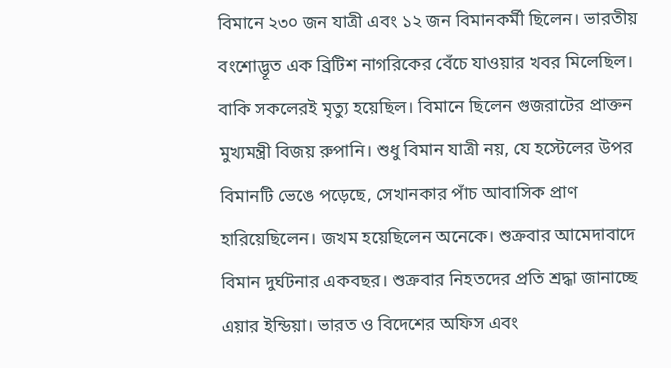বিমানে ২৩০ জন যাত্রী এবং ১২ জন বিমানকর্মী ছিলেন। ভারতীয় বংশোদ্ভূত এক ব্রিটিশ নাগরিকের বেঁচে যাওয়ার খবর মিলেছিল। বাকি সকলেরই মৃত্যু হয়েছিল। বিমানে ছিলেন গুজরাটের প্রাক্তন মুখ্যমন্ত্রী বিজয় রুপানি। শুধু বিমান যাত্রী নয়, যে হস্টেলের উপর বিমানটি ভেঙে পড়েছে, সেখানকার পাঁচ আবাসিক প্রাণ হারিয়েছিলেন। জখম হয়েছিলেন অনেকে। শুক্রবার আমেদাবাদে বিমান দুর্ঘটনার একবছর। শুক্রবার নিহতদের প্রতি শ্রদ্ধা জানাচ্ছে এয়ার ইন্ডিয়া। ভারত ও বিদেশের অফিস এবং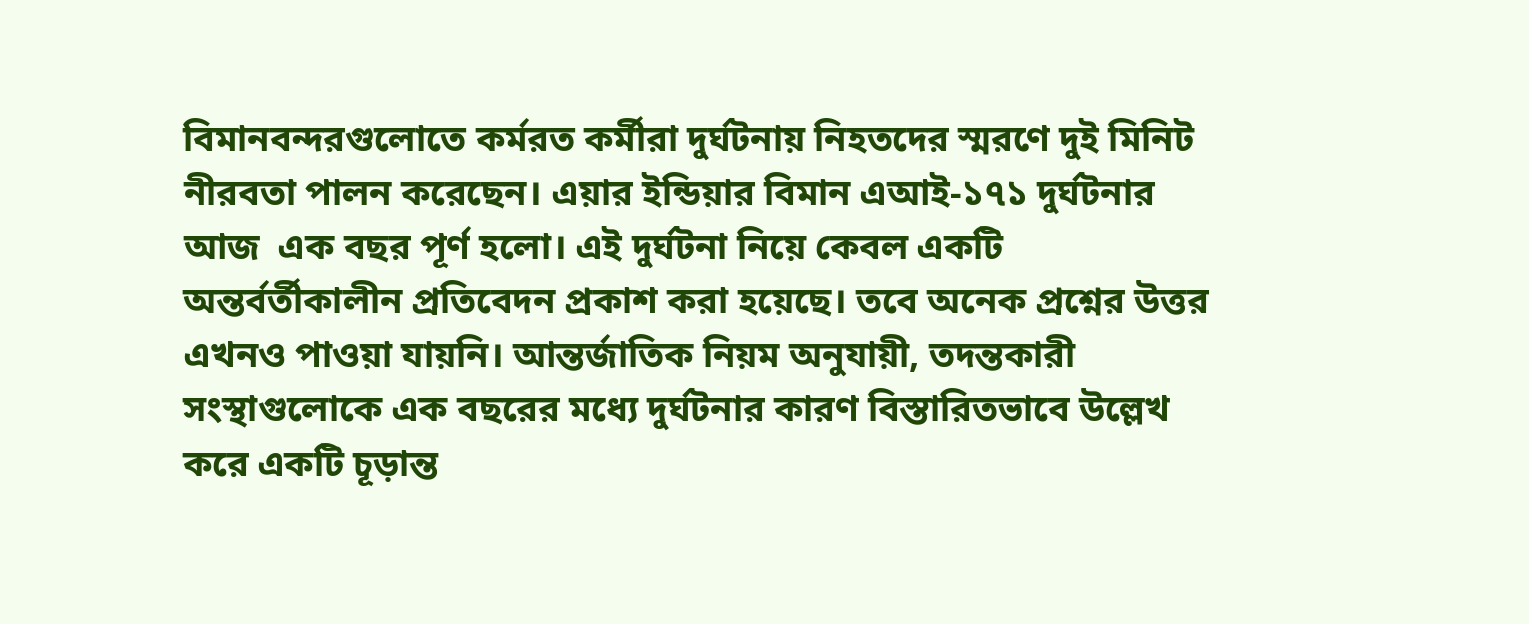বিমানবন্দরগুলোতে কর্মরত কর্মীরা দুর্ঘটনায় নিহতদের স্মরণে দুই মিনিট নীরবতা পালন করেছেন। এয়ার ইন্ডিয়ার বিমান এআই-১৭১ দুর্ঘটনার আজ  এক বছর পূর্ণ হলো। এই দুর্ঘটনা নিয়ে কেবল একটি অন্তর্বর্তীকালীন প্রতিবেদন প্রকাশ করা হয়েছে। তবে অনেক প্রশ্নের উত্তর এখনও পাওয়া যায়নি। আন্তর্জাতিক নিয়ম অনুযায়ী, তদন্তকারী সংস্থাগুলোকে এক বছরের মধ্যে দুর্ঘটনার কারণ বিস্তারিতভাবে উল্লেখ করে একটি চূড়ান্ত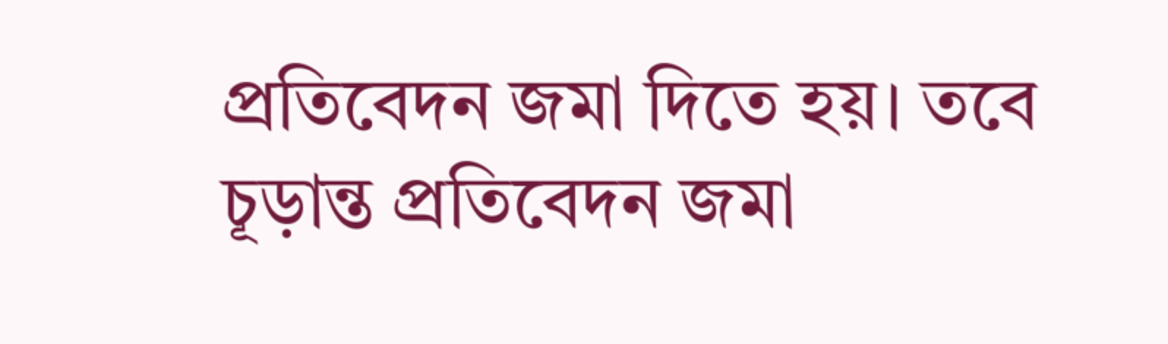প্রতিবেদন জমা দিতে হয়। তবে চূড়ান্ত প্রতিবেদন জমা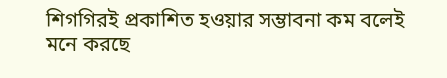শিগগিরই প্রকাশিত হওয়ার সম্ভাবনা কম বলেই মনে করছে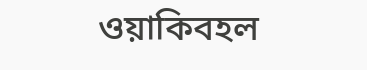ওয়াকিবহল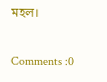মহল।

Comments :0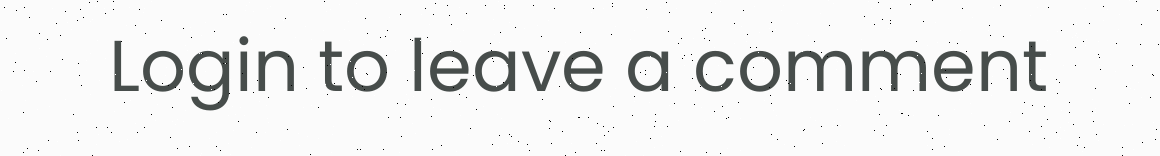Login to leave a comment